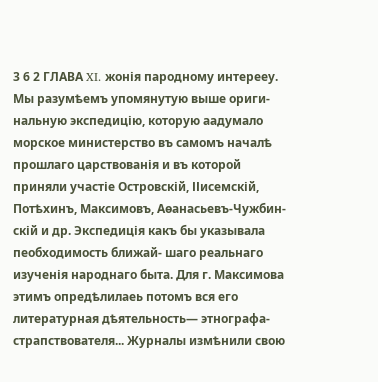3 6 2 ГЛАВА XI. жонія пародному интерееу. Мы разумѣемъ упомянутую выше ориги- нальную экспедицію, которую аадумало морское министерство въ самомъ началѣ прошлаго царствованія и въ которой приняли участіе Островскій, ІІисемскій, Потѣхинъ, Максимовъ, Аѳанасьевъ-Чужбин- скій и др. Экспедиція какъ бы указывала пеобходимость ближай- шаго реальнаго изученія народнаго быта. Для г. Максимова этимъ опредѣлилаеь потомъ вся его литературная дѣятельность— этнографа- страпствователя... Журналы измѣнили свою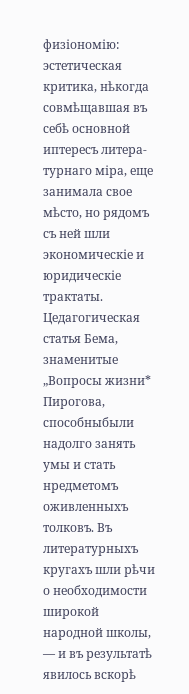физіономію: эстетическая критика, нѣкогда совмѣщавшая въ себѣ основной иптересъ литера- турнаго міра, еще занимала свое мѣсто, но рядомъ съ ней шли экономическіе и юридическіе трактаты. Цедагогическая статья Бема, знаменитые „Вопросы жизни* Пирогова, способныбыли надолго занять умы и стать нредметомъ оживленныхъ толковъ. Въ литературныхъ кругахъ шли рѣчи о необходимости широкой народной школы, — и въ результатѣ явилось вскорѣ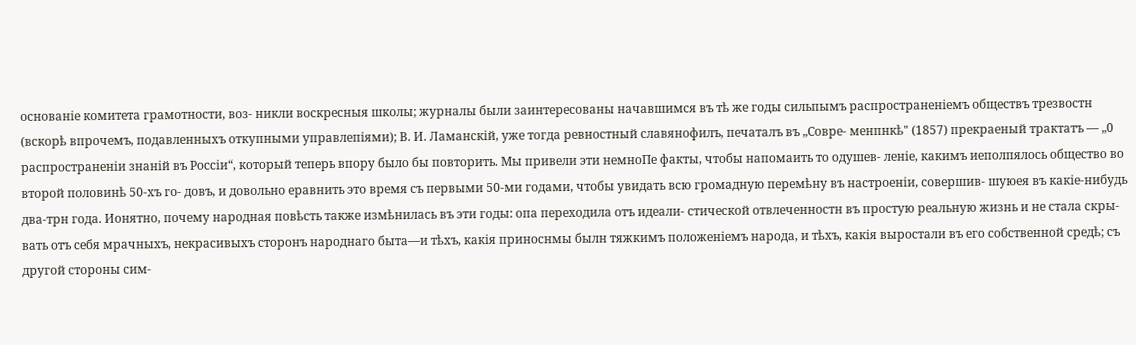основаніе комитета грамотности, воз- никли воскресныя школы; журналы были заинтересованы начавшимся въ тѣ же годы сильпымъ распространеніемъ обществъ трезвостн (вскорѣ впрочемъ, подавленныхъ откупными управлепіями); В. И. Ламанскій, уже тогда ревностный славянофилъ, печаталъ въ „Совре- менпнкѣ" (1857) прекраеный трактатъ — „0 распространеніи знаній въ Россіи“, который теперь впору было бы повторить. Мы привели эти немноПе факты, чтобы напомаить то одушев- леніе, какимъ иеполпялось общество во второй половинѣ 50-хъ го- довъ, и довольно еравнить это время съ первыми 50-ми годами, чтобы увидать всю громадную перемѣну въ настроеніи, совершив- шуюея въ какіе-нибудь два-трн года. Ионятно, почему народная повѣсть также измѣнилась въ эти годы: опа переходила отъ идеали- стической отвлеченностн въ простую реальную жизнь и не стала скры- вать отъ себя мрачныхъ, некрасивыхъ сторонъ народнаго быта—и тѣхъ, какія приноснмы былн тяжкимъ положеніемъ народа, и тѣхъ, какія выростали въ его собственной средѣ; съ другой стороны сим-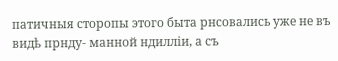патичныя сторопы этого быта рнсовались уже не въ видѣ прнду- манной ндилліи, а съ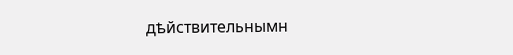дѣйствительнымн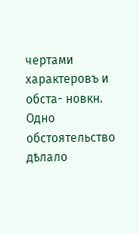чертами характеровъ и обста- новкн. Одно обстоятельство дѣлало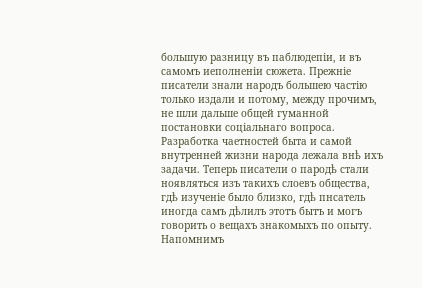большую разницу въ паблюдепіи, и въ самомъ иеполненіи сюжета. Прежніе писатели знали народъ большею частію только издали и потому, между прочимъ, не шли дальше общей гуманной постановки соціальнаго вопроса. Разработка чаетностей быта и самой внутренней жизни народа лежала внѣ ихъ задачи. Теперь писатели о пародѣ стали ноявляться изъ такихъ слоевъ общества, гдѣ изученіе было близко, гдѣ пнсатель иногда самъ дѣлилъ этотъ бытъ и могъ говорить о вещахъ знакомыхъ по опыту. Напомнимъ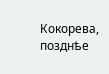Кокорева, позднѣе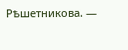Рѣшетникова. —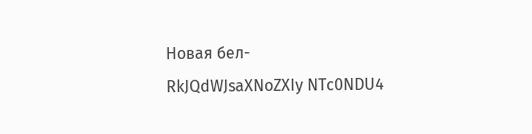Новая бел-
RkJQdWJsaXNoZXIy NTc0NDU4